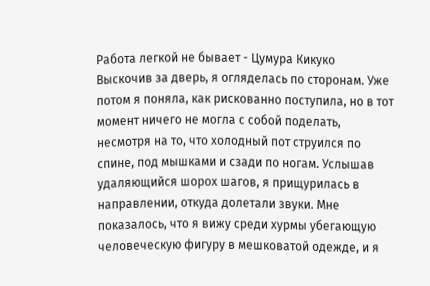Работа легкой не бывает - Цумура Кикуко
Выскочив за дверь, я огляделась по сторонам. Уже потом я поняла, как рискованно поступила, но в тот момент ничего не могла с собой поделать, несмотря на то, что холодный пот струился по спине, под мышками и сзади по ногам. Услышав удаляющийся шорох шагов, я прищурилась в направлении, откуда долетали звуки. Мне показалось, что я вижу среди хурмы убегающую человеческую фигуру в мешковатой одежде, и я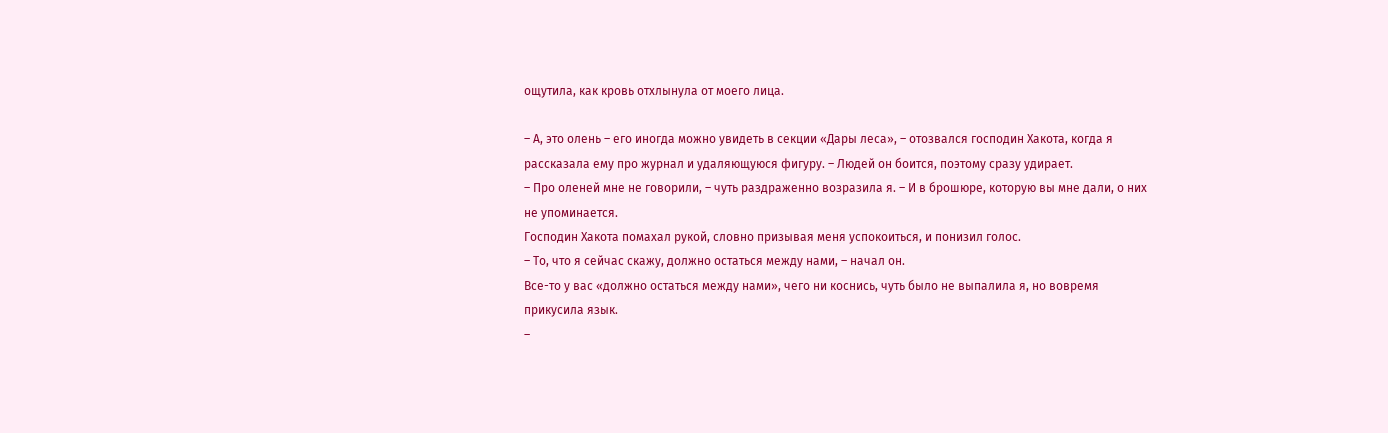ощутила, как кровь отхлынула от моего лица.

– А, это олень – его иногда можно увидеть в секции «Дары леса», – отозвался господин Хакота, когда я рассказала ему про журнал и удаляющуюся фигуру. – Людей он боится, поэтому сразу удирает.
– Про оленей мне не говорили, – чуть раздраженно возразила я. – И в брошюре, которую вы мне дали, о них не упоминается.
Господин Хакота помахал рукой, словно призывая меня успокоиться, и понизил голос.
– То, что я сейчас скажу, должно остаться между нами, – начал он.
Все-то у вас «должно остаться между нами», чего ни коснись, чуть было не выпалила я, но вовремя прикусила язык.
–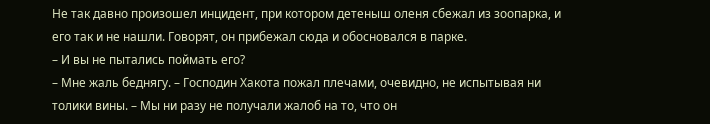Не так давно произошел инцидент, при котором детеныш оленя сбежал из зоопарка, и его так и не нашли. Говорят, он прибежал сюда и обосновался в парке.
– И вы не пытались поймать его?
– Мне жаль беднягу. – Господин Хакота пожал плечами, очевидно, не испытывая ни толики вины. – Мы ни разу не получали жалоб на то, что он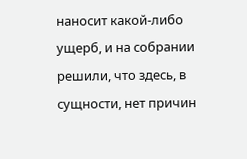наносит какой-либо ущерб, и на собрании решили, что здесь, в сущности, нет причин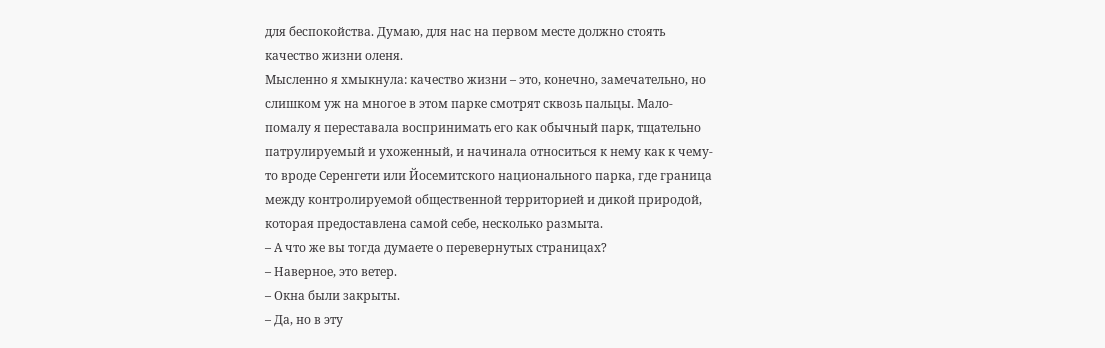для беспокойства. Думаю, для нас на первом месте должно стоять качество жизни оленя.
Мысленно я хмыкнула: качество жизни – это, конечно, замечательно, но слишком уж на многое в этом парке смотрят сквозь пальцы. Мало-помалу я переставала воспринимать его как обычный парк, тщательно патрулируемый и ухоженный, и начинала относиться к нему как к чему-то вроде Серенгети или Йосемитского национального парка, где граница между контролируемой общественной территорией и дикой природой, которая предоставлена самой себе, несколько размыта.
– А что же вы тогда думаете о перевернутых страницах?
– Наверное, это ветер.
– Окна были закрыты.
– Да, но в эту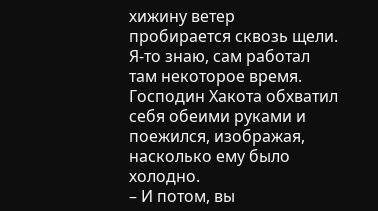хижину ветер пробирается сквозь щели. Я-то знаю, сам работал там некоторое время.
Господин Хакота обхватил себя обеими руками и поежился, изображая, насколько ему было холодно.
– И потом, вы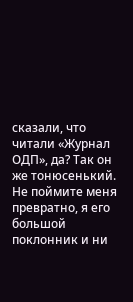сказали, что читали «Журнал ОДП», да? Так он же тонюсенький. Не поймите меня превратно, я его большой поклонник и ни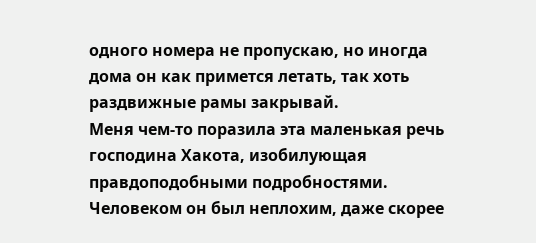одного номера не пропускаю, но иногда дома он как примется летать, так хоть раздвижные рамы закрывай.
Меня чем-то поразила эта маленькая речь господина Хакота, изобилующая правдоподобными подробностями. Человеком он был неплохим, даже скорее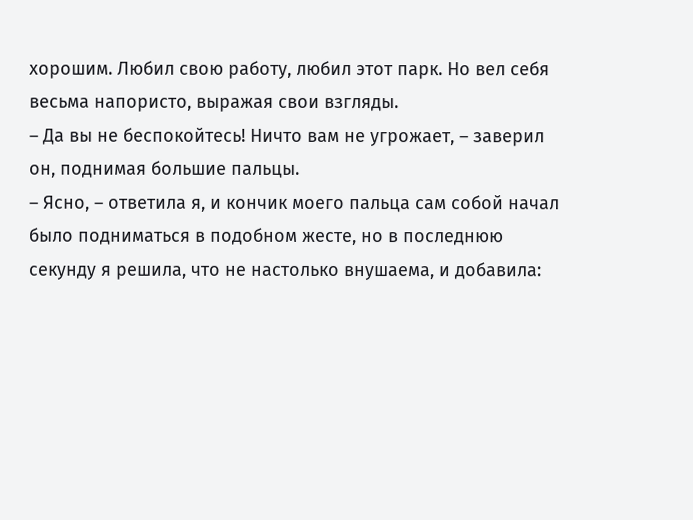хорошим. Любил свою работу, любил этот парк. Но вел себя весьма напористо, выражая свои взгляды.
– Да вы не беспокойтесь! Ничто вам не угрожает, – заверил он, поднимая большие пальцы.
– Ясно, – ответила я, и кончик моего пальца сам собой начал было подниматься в подобном жесте, но в последнюю секунду я решила, что не настолько внушаема, и добавила: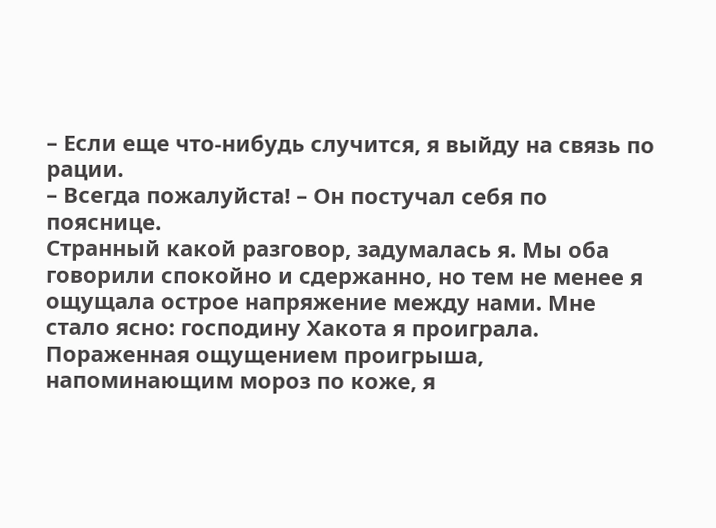– Если еще что-нибудь случится, я выйду на связь по рации.
– Всегда пожалуйста! – Он постучал себя по пояснице.
Странный какой разговор, задумалась я. Мы оба говорили спокойно и сдержанно, но тем не менее я ощущала острое напряжение между нами. Мне стало ясно: господину Хакота я проиграла.
Пораженная ощущением проигрыша, напоминающим мороз по коже, я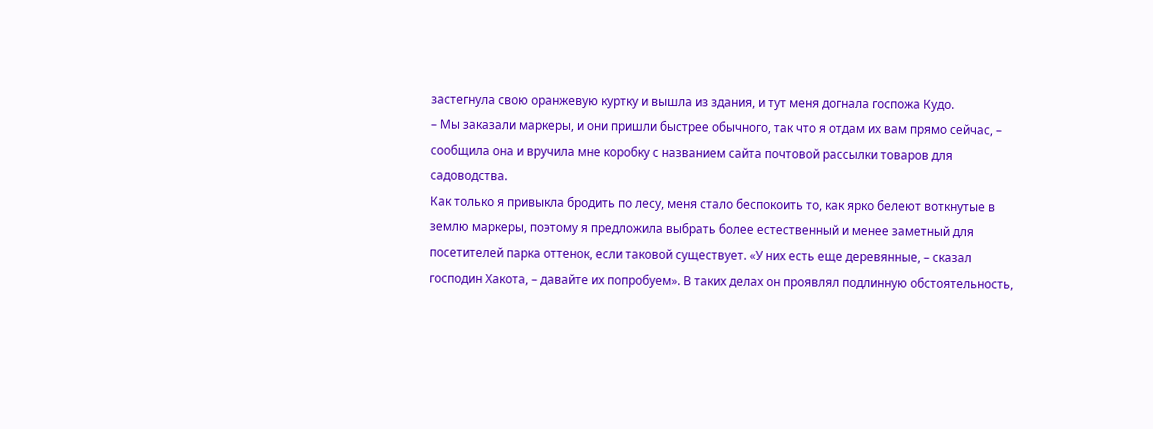застегнула свою оранжевую куртку и вышла из здания, и тут меня догнала госпожа Кудо.
– Мы заказали маркеры, и они пришли быстрее обычного, так что я отдам их вам прямо сейчас, – сообщила она и вручила мне коробку с названием сайта почтовой рассылки товаров для садоводства.
Как только я привыкла бродить по лесу, меня стало беспокоить то, как ярко белеют воткнутые в землю маркеры, поэтому я предложила выбрать более естественный и менее заметный для посетителей парка оттенок, если таковой существует. «У них есть еще деревянные, – сказал господин Хакота, – давайте их попробуем». В таких делах он проявлял подлинную обстоятельность,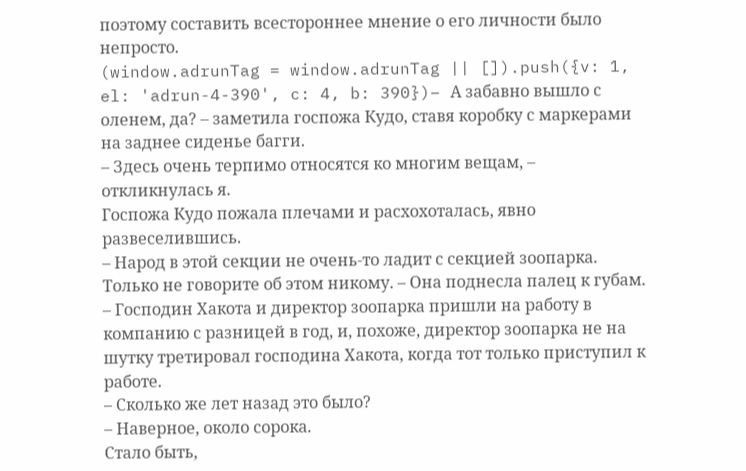поэтому составить всестороннее мнение о его личности было непросто.
(window.adrunTag = window.adrunTag || []).push({v: 1, el: 'adrun-4-390', c: 4, b: 390})– А забавно вышло с оленем, да? – заметила госпожа Кудо, ставя коробку с маркерами на заднее сиденье багги.
– Здесь очень терпимо относятся ко многим вещам, – откликнулась я.
Госпожа Кудо пожала плечами и расхохоталась, явно развеселившись.
– Народ в этой секции не очень-то ладит с секцией зоопарка. Только не говорите об этом никому. – Она поднесла палец к губам. – Господин Хакота и директор зоопарка пришли на работу в компанию с разницей в год, и, похоже, директор зоопарка не на шутку третировал господина Хакота, когда тот только приступил к работе.
– Сколько же лет назад это было?
– Наверное, около сорока.
Стало быть,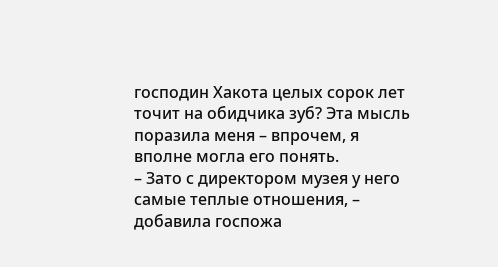господин Хакота целых сорок лет точит на обидчика зуб? Эта мысль поразила меня – впрочем, я вполне могла его понять.
– Зато с директором музея у него самые теплые отношения, – добавила госпожа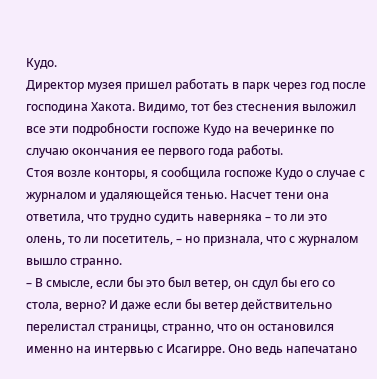Кудо.
Директор музея пришел работать в парк через год после господина Хакота. Видимо, тот без стеснения выложил все эти подробности госпоже Кудо на вечеринке по случаю окончания ее первого года работы.
Стоя возле конторы, я сообщила госпоже Кудо о случае с журналом и удаляющейся тенью. Насчет тени она ответила, что трудно судить наверняка – то ли это олень, то ли посетитель, – но признала, что с журналом вышло странно.
– В смысле, если бы это был ветер, он сдул бы его со стола, верно? И даже если бы ветер действительно перелистал страницы, странно, что он остановился именно на интервью с Исагирре. Оно ведь напечатано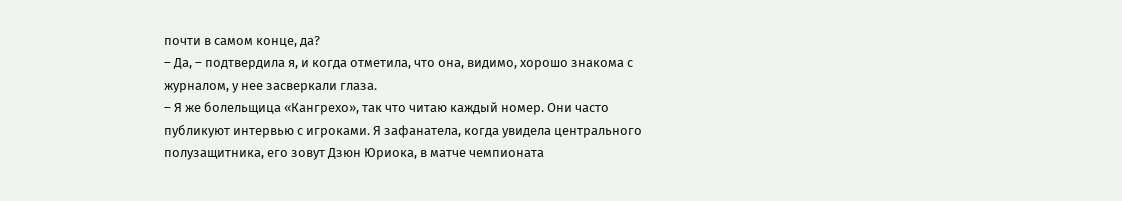почти в самом конце, да?
– Да, – подтвердила я, и когда отметила, что она, видимо, хорошо знакома с журналом, у нее засверкали глаза.
– Я же болельщица «Кангрехо», так что читаю каждый номер. Они часто публикуют интервью с игроками. Я зафанатела, когда увидела центрального полузащитника, его зовут Дзюн Юриока, в матче чемпионата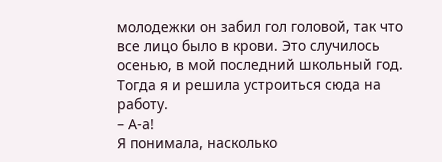молодежки он забил гол головой, так что все лицо было в крови. Это случилось осенью, в мой последний школьный год. Тогда я и решила устроиться сюда на работу.
– А-а!
Я понимала, насколько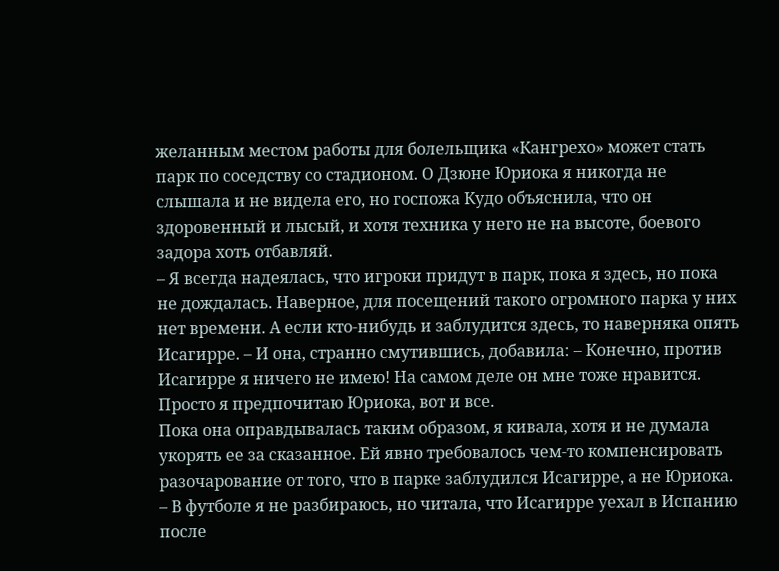желанным местом работы для болельщика «Кангрехо» может стать парк по соседству со стадионом. О Дзюне Юриока я никогда не слышала и не видела его, но госпожа Кудо объяснила, что он здоровенный и лысый, и хотя техника у него не на высоте, боевого задора хоть отбавляй.
– Я всегда надеялась, что игроки придут в парк, пока я здесь, но пока не дождалась. Наверное, для посещений такого огромного парка у них нет времени. А если кто-нибудь и заблудится здесь, то наверняка опять Исагирре. – И она, странно смутившись, добавила: – Конечно, против Исагирре я ничего не имею! На самом деле он мне тоже нравится. Просто я предпочитаю Юриока, вот и все.
Пока она оправдывалась таким образом, я кивала, хотя и не думала укорять ее за сказанное. Ей явно требовалось чем-то компенсировать разочарование от того, что в парке заблудился Исагирре, а не Юриока.
– В футболе я не разбираюсь, но читала, что Исагирре уехал в Испанию после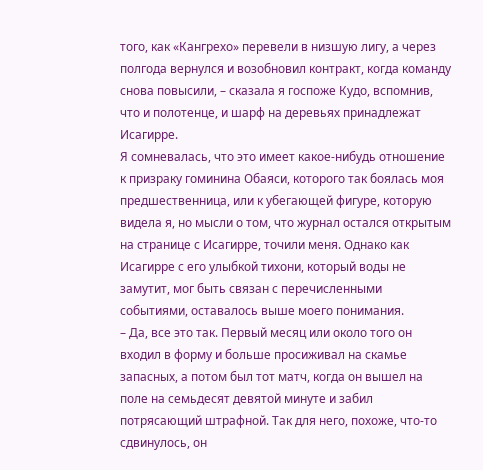того, как «Кангрехо» перевели в низшую лигу, а через полгода вернулся и возобновил контракт, когда команду снова повысили, – сказала я госпоже Кудо, вспомнив, что и полотенце, и шарф на деревьях принадлежат Исагирре.
Я сомневалась, что это имеет какое-нибудь отношение к призраку гоминина Обаяси, которого так боялась моя предшественница, или к убегающей фигуре, которую видела я, но мысли о том, что журнал остался открытым на странице с Исагирре, точили меня. Однако как Исагирре с его улыбкой тихони, который воды не замутит, мог быть связан с перечисленными событиями, оставалось выше моего понимания.
– Да, все это так. Первый месяц или около того он входил в форму и больше просиживал на скамье запасных, а потом был тот матч, когда он вышел на поле на семьдесят девятой минуте и забил потрясающий штрафной. Так для него, похоже, что-то сдвинулось, он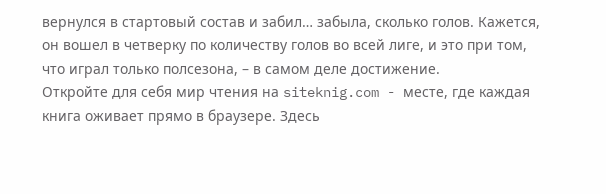вернулся в стартовый состав и забил… забыла, сколько голов. Кажется, он вошел в четверку по количеству голов во всей лиге, и это при том, что играл только полсезона, – в самом деле достижение.
Откройте для себя мир чтения на siteknig.com - месте, где каждая книга оживает прямо в браузере. Здесь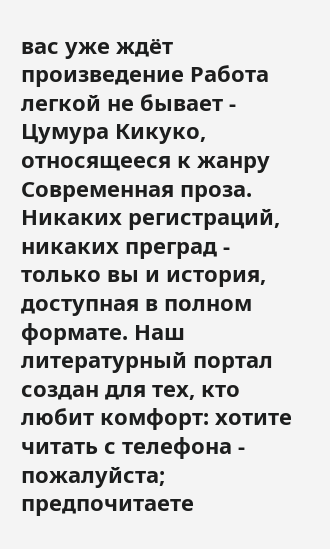вас уже ждёт произведение Работа легкой не бывает - Цумура Кикуко, относящееся к жанру Современная проза. Никаких регистраций, никаких преград - только вы и история, доступная в полном формате. Наш литературный портал создан для тех, кто любит комфорт: хотите читать с телефона - пожалуйста; предпочитаете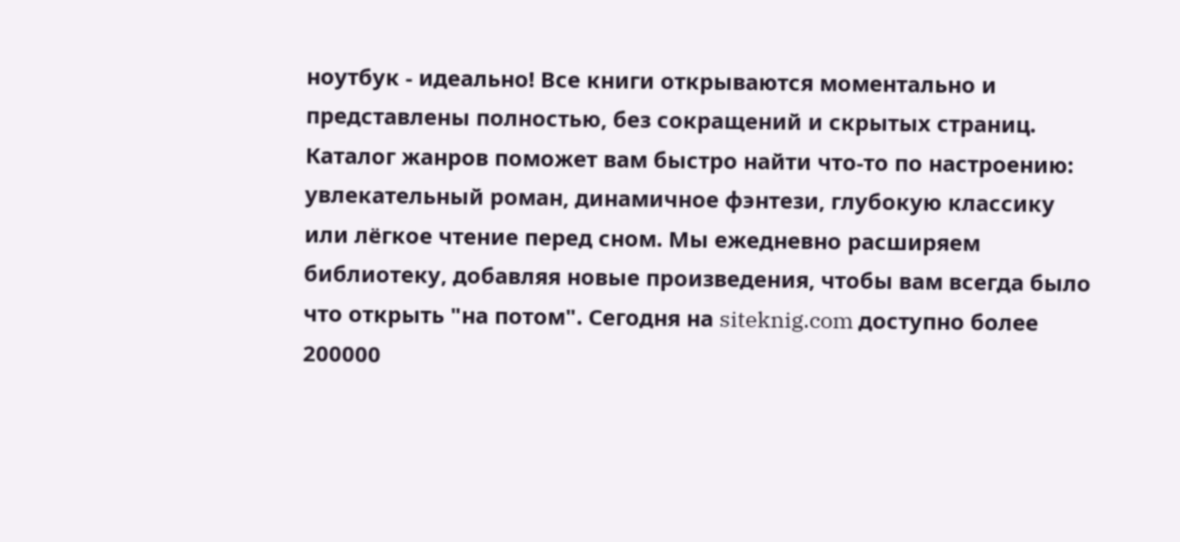ноутбук - идеально! Все книги открываются моментально и представлены полностью, без сокращений и скрытых страниц. Каталог жанров поможет вам быстро найти что-то по настроению: увлекательный роман, динамичное фэнтези, глубокую классику или лёгкое чтение перед сном. Мы ежедневно расширяем библиотеку, добавляя новые произведения, чтобы вам всегда было что открыть "на потом". Сегодня на siteknig.com доступно более 200000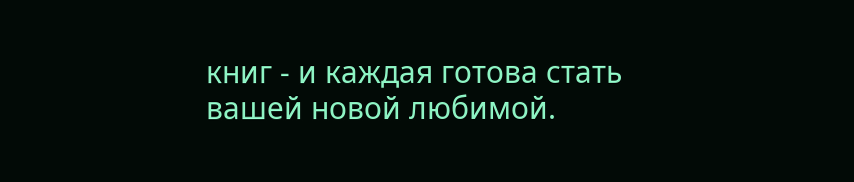книг - и каждая готова стать вашей новой любимой.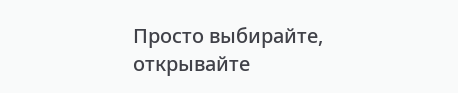Просто выбирайте, открывайте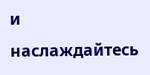и наслаждайтесь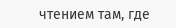чтением там, где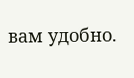вам удобно.